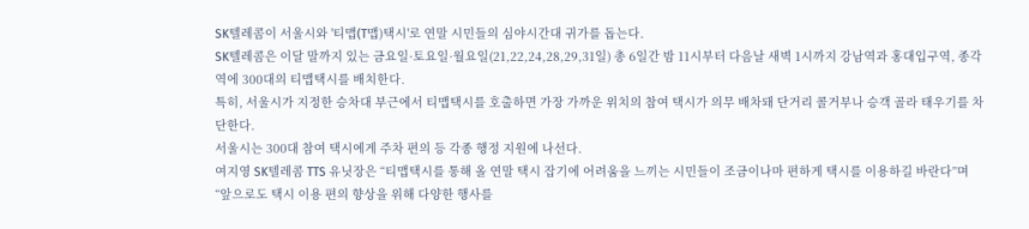SK텔레콤이 서울시와 '티맵(T맵)택시'로 연말 시민들의 심야시간대 귀가를 돕는다.
SK텔레콤은 이달 말까지 있는 금요일·토요일·월요일(21,22,24,28,29,31일) 총 6일간 밤 11시부터 다음날 새벽 1시까지 강남역과 홍대입구역, 종각역에 300대의 티맵택시를 배치한다.
특히, 서울시가 지정한 승차대 부근에서 티맵택시를 호출하면 가장 가까운 위치의 참여 택시가 의무 배차돼 단거리 콜거부나 승객 골라 태우기를 차단한다.
서울시는 300대 참여 택시에게 주차 편의 등 각종 행정 지원에 나선다.
여지영 SK텔레콤 TTS 유닛장은 “티맵택시를 통해 올 연말 택시 잡기에 어려움을 느끼는 시민들이 조금이나마 편하게 택시를 이용하길 바란다”며 “앞으로도 택시 이용 편의 향상을 위해 다양한 행사를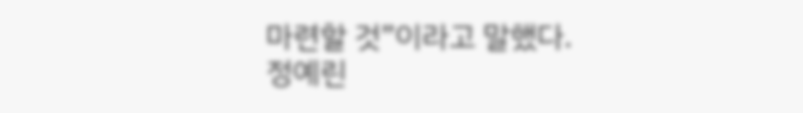마련할 것”이라고 말했다.
정예린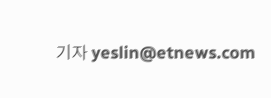기자 yeslin@etnews.com